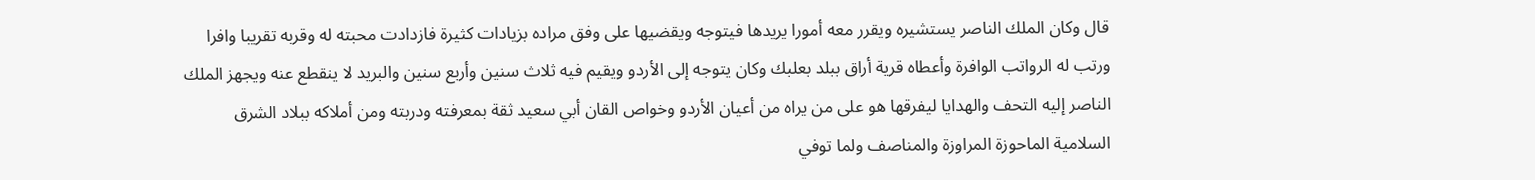قال وكان الملك الناصر يستشيره ويقرر معه أمورا يريدها فيتوجه ويقضيها على وفق مراده بزيادات كثيرة فازدادت محبته له وقربه تقريبا وافرا ورتب له الرواتب الوافرة وأعطاه قرية أراق ببلد بعلبك وكان يتوجه إلى الأردو ويقيم فيه ثلاث سنين وأربع سنين والبريد لا ينقطع عنه ويجهز الملك الناصر إليه التحف والهدايا ليفرقها هو على من يراه من أعيان الأردو وخواص القان أبي سعيد ثقة بمعرفته ودربته ومن أملاكه ببلاد الشرق السلامية الماحوزة المراوزة والمناصف ولما توفي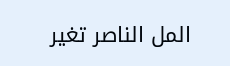المل الناصر تغير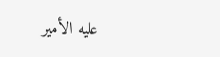عليه الأمير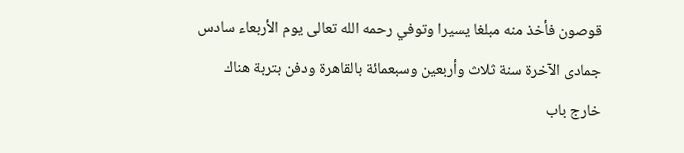قوصون فأخذ منه مبلغا يسيرا وتوفي رحمه الله تعالى يوم الأربعاء سادس جمادى الآخرة سنة ثلاث وأربعين وسبعمائة بالقاهرة ودفن بتربة هناك خارج باب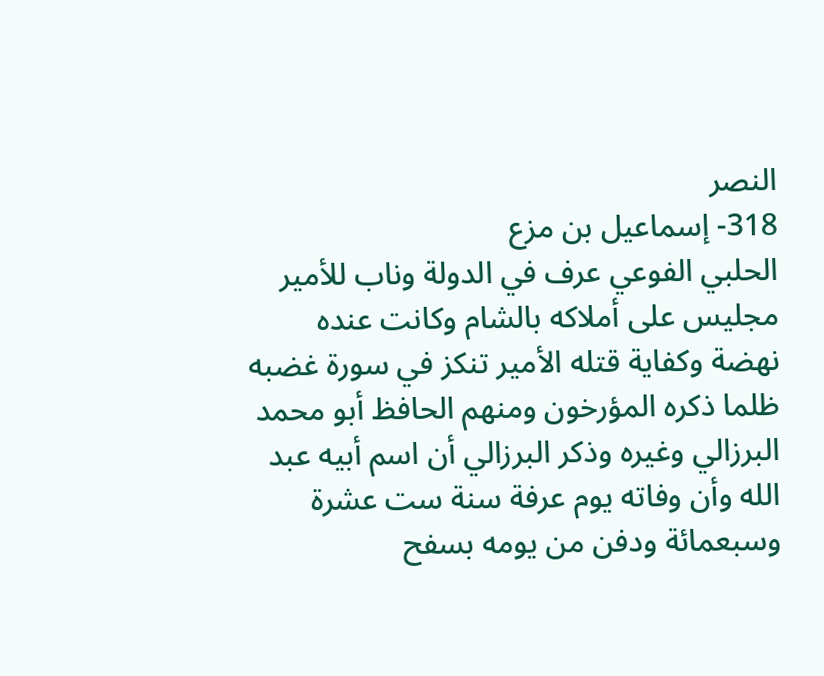النصر
318- إسماعيل بن مزع
الحلبي الفوعي عرف في الدولة وناب للأمير مجليس على أملاكه بالشام وكانت عنده نهضة وكفاية قتله الأمير تنكز في سورة غضبه ظلما ذكره المؤرخون ومنهم الحافظ أبو محمد البرزالي وغيره وذكر البرزالي أن اسم أبيه عبد الله وأن وفاته يوم عرفة سنة ست عشرة وسبعمائة ودفن من يومه بسفح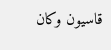قاسيون وكان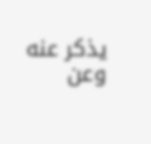يذكر عنه وعن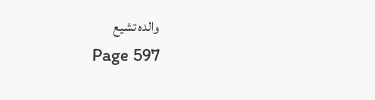والده تشيع
Page 597